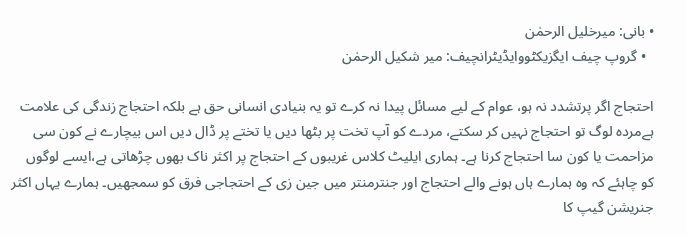• بانی: میرخلیل الرحمٰن
  • گروپ چیف ایگزیکٹووایڈیٹرانچیف: میر شکیل الرحمٰن

احتجاج اگر پرتشدد نہ ہو، عوام کے لیے مسائل پیدا نہ کرے تو یہ بنیادی انسانی حق ہے بلکہ احتجاج زندگی کی علامت ہےمردہ لوگ تو احتجاج نہیں کر سکتے، مردے کو آپ تخت پر بٹھا دیں یا تختے پر ڈال دیں اس بیچارے نے کون سی مزاحمت یا کون سا احتجاج کرنا ہے۔ ہماری ایلیٹ کلاس غریبوں کے احتجاج پر اکثر ناک بھوں چڑھاتی ہے،ایسے لوگوں کو چاہئے کہ وہ ہمارے ہاں ہونے والے احتجاج اور جنترمنتر میں جین زی کے احتجاجی فرق کو سمجھیں۔ ہمارے یہاں اکثر جنریشن گیپ کا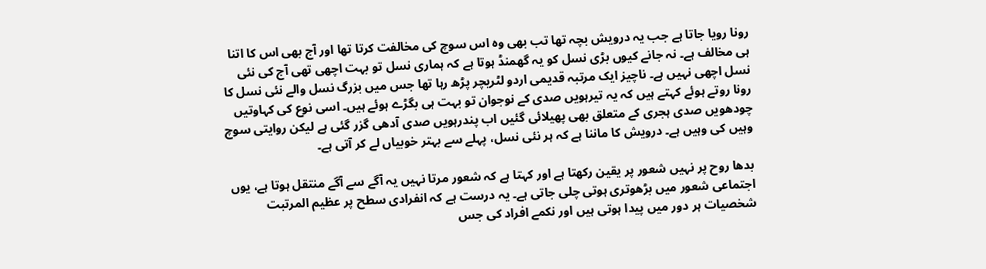رونا رویا جاتا ہے جب یہ درویش بچہ تھا تب بھی وہ اس سوچ کی مخالفت کرتا تھا اور آج بھی اس کا اتنا ہی مخالف ہے۔ نہ جانے کیوں بڑی نسل کو یہ گھمنڈ ہوتا ہے کہ ہماری نسل تو بہت اچھی تھی آج کی نئی نسل اچھی نہیں ہے۔ ناچیز ایک مرتبہ قدیمی اردو لٹریچر پڑھ رہا تھا جس میں بزرگ نسل والے نئی نسل کا رونا روتے ہوئے کہتے ہیں کہ یہ تیرہویں صدی کے نوجوان تو بہت ہی بگڑے ہوئے ہیں۔ اسی نوع کی کہاوتیں چودھویں صدی ہجری کے متعلق بھی پھیلائی گئیں اب پندرہویں صدی آدھی گزر گئی ہے لیکن روایتی سوچ وہیں کی وہیں ہے۔ درویش کا ماننا ہے کہ ہر نئی نسل، پہلے سے بہتر خوبیاں لے کر آتی ہے۔

بدھا روح پر نہیں شعور پر یقین رکھتا ہے اور کہتا ہے کہ شعور مرتا نہیں یہ آگے سے آگے منتقل ہوتا ہے، یوں اجتماعی شعور میں بڑھوتری ہوتی چلی جاتی ہے۔ یہ درست ہے کہ انفرادی سطح پر عظیم المرتبت شخصیات ہر دور میں پیدا ہوتی ہیں اور نکمے افراد کی جس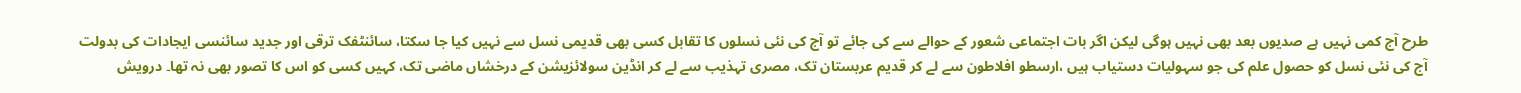طرح آج کمی نہیں ہے صدیوں بعد بھی نہیں ہوگی لیکن اگر بات اجتماعی شعور کے حوالے سے کی جائے تو آج کی نئی نسلوں کا تقابل کسی بھی قدیمی نسل سے نہیں کیا جا سکتا، سائنٹفک ترقی اور جدید سائنسی ایجادات کی بدولت آج کی نئی نسل کو حصول علم کی جو سہولیات دستیاب ہیں ،ارسطو افلاطون سے لے کر قدیم عربستان تک، مصری تہذیب سے لے کر انڈین سولائزیشن کے درخشاں ماضی تک، کہیں کسی کو اس کا تصور بھی نہ تھا۔ درویش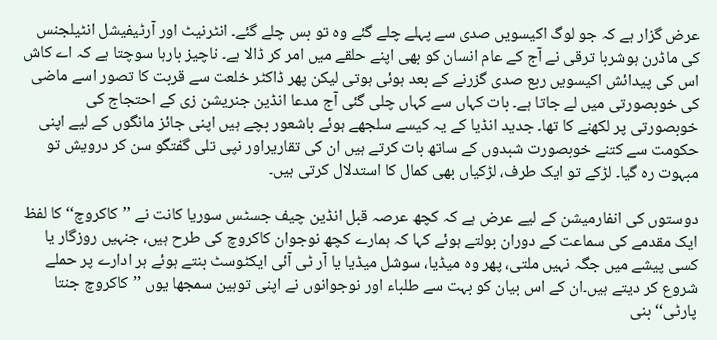عرض گزار ہے کہ جو لوگ اکیسویں صدی سے پہلے چلے گئے وہ تو بس چلے گئے۔ انٹرنیٹ اور آرٹیفیشل انٹیلجنس کی ماڈرن ہوشربا ترقی نے آج کے عام انسان کو بھی اپنے حلقے میں امر کر ڈالا ہے۔ ناچیز بارہا سوچتا ہے کہ اے کاش اس کی پیدائش اکیسویں ربع صدی گزرنے کے بعد ہوئی ہوتی لیکن پھر ڈاکٹر خلعت سے قربت کا تصور اسے ماضی کی خوبصورتی میں لے جاتا ہے۔ بات کہاں سے کہاں چلی گئی آج مدعا انڈین جنریشن زی کے احتجاج کی خوبصورتی پر لکھنے کا تھا۔ جدید انڈیا کے یہ کیسے سلجھے ہوئے باشعور بچے ہیں اپنی جائز مانگوں کے لیے اپنی حکومت سے کتنے خوبصورت شبدوں کے ساتھ بات کرتے ہیں ان کی تقاریراور نپی تلی گفتگو سن کر درویش تو مبہوت رہ گیا۔ لڑکے تو ایک طرف، لڑکیاں بھی کمال کا استدلال کرتی ہیں۔

دوستوں کی انفارمیشن کے لیے عرض ہے کہ کچھ عرصہ قبل انڈین چیف جسٹس سوریا کانت نے ’’کاکروچ‘‘ کا لفظ ایک مقدمے کی سماعت کے دوران بولتے ہوئے کہا کہ ہمارے کچھ نوجوان کاکروچ کی طرح ہیں، جنہیں روزگار یا کسی پیشے میں جگہ نہیں ملتی، پھر وہ میڈیا، سوشل میڈیا یا آر ٹی آئی ایکٹوسٹ بنتے ہوئے ہر ادارے پر حملے شروع کر دیتے ہیں۔ان کے اس بیان کو بہت سے طلباء اور نوجوانوں نے اپنی توہین سمجھا یوں ’’کاکروچ جنتا پارٹی‘‘ بنی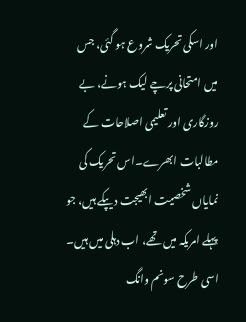اور اسکی تحریک شروع ہو گئی، جس میں امتحانی پرچے لیک ہونے، بے روزگاری اور تعلیمی اصلاحات کے مطالبات ابھرے۔اس تحریک کی نمایاں شخصیت ابھیجت دیپکے ہیں، جو پہلے امریکہ میں تھے، اب دہلی میں ہیں۔ اسی طرح سونم وانگ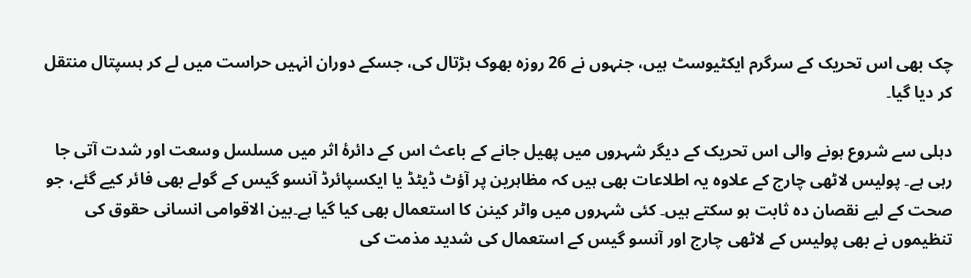چک بھی اس تحریک کے سرگرم ایکٹیوسٹ ہیں، جنہوں نے 26 روزہ بھوک ہڑتال کی، جسکے دوران انہیں حراست میں لے کر ہسپتال منتقل کر دیا گیا۔

دہلی سے شروع ہونے والی اس تحریک کے دیگر شہروں میں پھیل جانے کے باعث اس کے دائرۂ اثر میں مسلسل وسعت اور شدت آتی جا رہی ہے۔ پولیس لاٹھی چارج کے علاوہ یہ اطلاعات بھی ہیں کہ مظاہرین پر آؤٹ ڈیٹڈ یا ایکسپائرڈ آنسو گیس کے گولے بھی فائر کیے گئے، جو صحت کے لیے نقصان دہ ثابت ہو سکتے ہیں۔ کئی شہروں میں واٹر کینن کا استعمال بھی کیا گیا ہے۔بین الاقوامی انسانی حقوق کی تنظیموں نے بھی پولیس کے لاٹھی چارج اور آنسو گیس کے استعمال کی شدید مذمت کی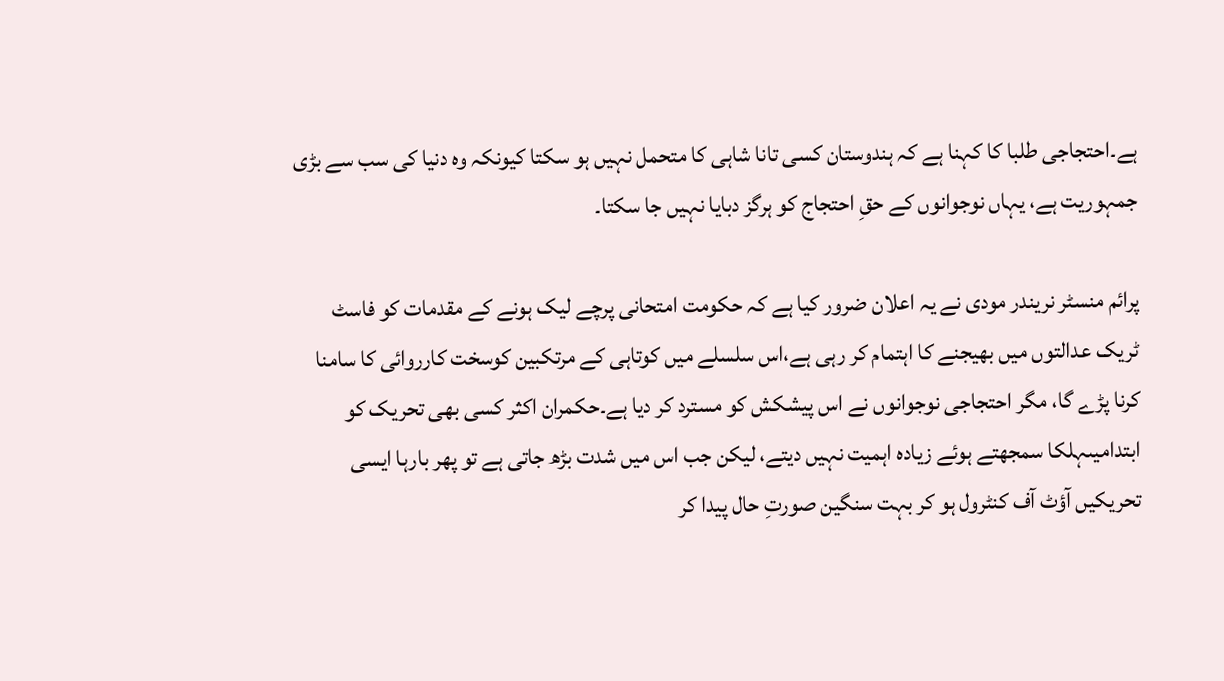ہے۔احتجاجی طلبا کا کہنا ہے کہ ہندوستان کسی تانا شاہی کا متحمل نہیں ہو سکتا کیونکہ وہ دنیا کی سب سے بڑی جمہوریت ہے، یہاں نوجوانوں کے حقِ احتجاج کو ہرگز دبایا نہیں جا سکتا۔

پرائم منسٹر نریندر مودی نے یہ اعلان ضرور کیا ہے کہ حکومت امتحانی پرچے لیک ہونے کے مقدمات کو فاسٹ ٹریک عدالتوں میں بھیجنے کا اہتمام کر رہی ہے،اس سلسلے میں کوتاہی کے مرتکبین کوسخت کارروائی کا سامنا کرنا پڑے گا، مگر احتجاجی نوجوانوں نے اس پیشکش کو مسترد کر دیا ہے۔حکمران اکثر کسی بھی تحریک کو ابتدامیںہلکا سمجھتے ہوئے زیادہ اہمیت نہیں دیتے، لیکن جب اس میں شدت بڑھ جاتی ہے تو پھر بارہا ایسی تحریکیں آؤٹ آف کنٹرول ہو کر بہت سنگین صورتِ حال پیدا کر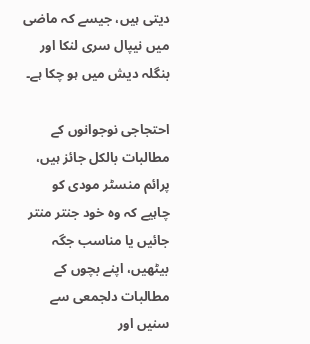دیتی ہیں، جیسے کہ ماضی میں نیپال سری لنکا اور بنگلہ دیش میں ہو چکا ہے۔

احتجاجی نوجوانوں کے مطالبات بالکل جائز ہیں، پرائم منسٹر مودی کو چاہیے کہ وہ خود جنتر منتر جائیں یا مناسب جگہ بیٹھیں، اپنے بچوں کے مطالبات دلجمعی سے سنیں اور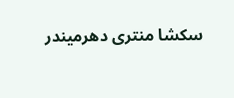سکشا منتری دھرمیندر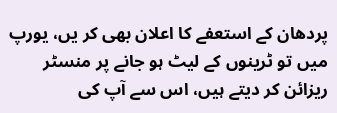پردھان کے استعفے کا اعلان بھی کر یں، یورپ میں تو ٹرینوں کے لیٹ ہو جانے پر منسٹر ریزائن کر دیتے ہیں، اس سے آپ کی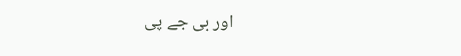اور بی جے پی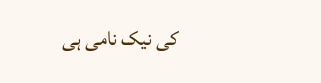کی نیک نامی ہی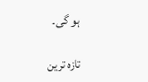ہو گی۔

تازہ ترین